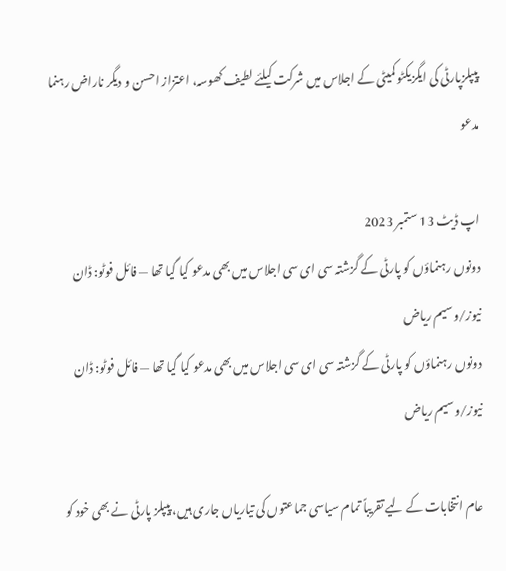پیپلزپارٹی کی ایگزیکٹو کمیٹی کے اجلاس میں شرکت کیلئے لطیف کھوسہ، اعتزاز احسن و دیگر ناراض رہنما مدعو

اپ ڈیٹ 13 ستمبر 2023
دونوں رہنماؤں کو پارٹی کے گزشتہ سی ای سی اجلاس میں بھی مدعو کیا گیا تھا — فائل فوٹو: ڈان نیوز/وسیم ریاض
دونوں رہنماؤں کو پارٹی کے گزشتہ سی ای سی اجلاس میں بھی مدعو کیا گیا تھا — فائل فوٹو: ڈان نیوز/وسیم ریاض

عام انتخابات کے لیے تقریباً تمام سیاسی جماعتوں کی تیاریاں جاری ہیں، پیپلز پارٹی نے بھی خود کو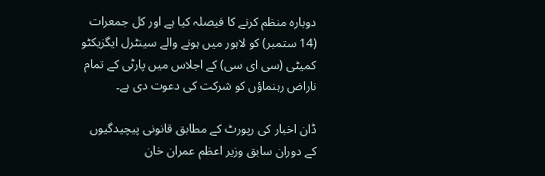دوبارہ منظم کرنے کا فیصلہ کیا ہے اور کل جمعرات (14 ستمبر) کو لاہور میں ہونے والے سینٹرل ایگزیکٹو کمیٹی (سی ای سی) کے اجلاس میں پارٹی کے تمام ناراض رہنماؤں کو شرکت کی دعوت دی ہے۔

ڈان اخبار کی رپورٹ کے مطابق قانونی پیچیدگیوں کے دوران سابق وزیر اعظم عمران خان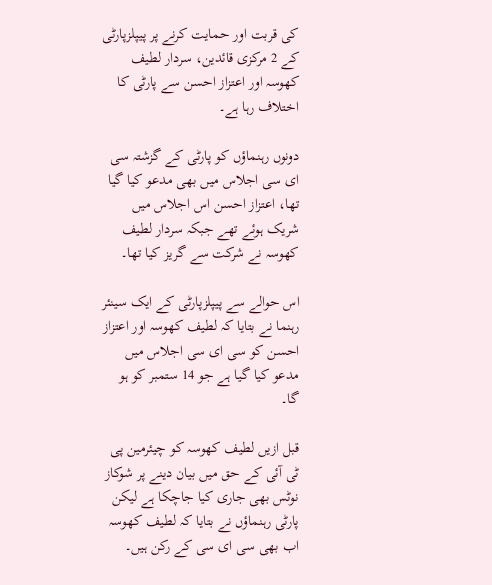کی قربت اور حمایت کرنے پر پیپلزپارٹی کے 2 مرکزی قائدین، سردار لطیف کھوسہ اور اعتزاز احسن سے پارٹی کا اختلاف رہا ہے۔

دونوں رہنماؤں کو پارٹی کے گزشتہ سی ای سی اجلاس میں بھی مدعو کیا گیا تھا، اعتزاز احسن اس اجلاس میں شریک ہوئے تھے جبکہ سردار لطیف کھوسہ نے شرکت سے گریز کیا تھا۔

اس حوالے سے پیپلزپارٹی کے ایک سینئر رہنما نے بتایا کہ لطیف کھوسہ اور اعتزاز احسن کو سی ای سی اجلاس میں مدعو کیا گیا ہے جو 14 ستمبر کو ہو گا۔

قبل ازیں لطیف کھوسہ کو چیئرمین پی ٹی آئی کے حق میں بیان دینے پر شوکاز نوٹس بھی جاری کیا جاچکا ہے لیکن پارٹی رہنماؤں نے بتایا کہ لطیف کھوسہ اب بھی سی ای سی کے رکن ہیں۔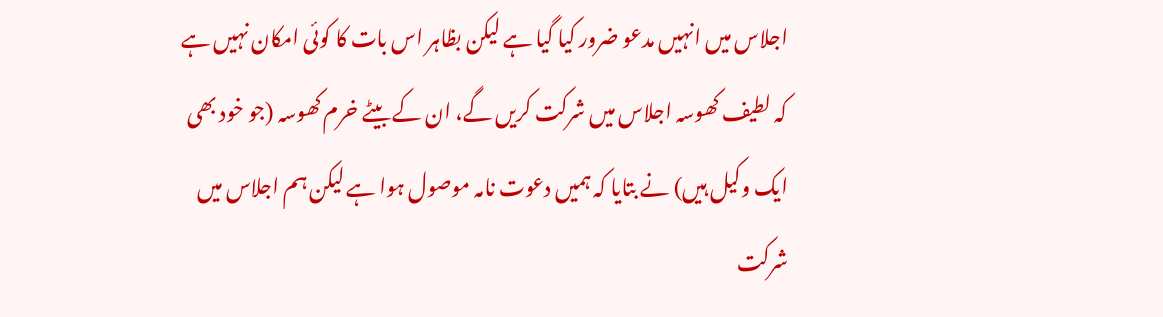اجلاس میں انہیں مدعو ضرور کیا گیا ہے لیکن بظاہر اس بات کا کوئی امکان نہیں ہے کہ لطیف کھوسہ اجلاس میں شرکت کریں گے، ان کے بیٹے خرم کھوسہ (جو خود بھی ایک وکیل ہیں) نے بتایا کہ ہمیں دعوت نامہ موصول ہوا ہے لیکن ہم اجلاس میں شرکت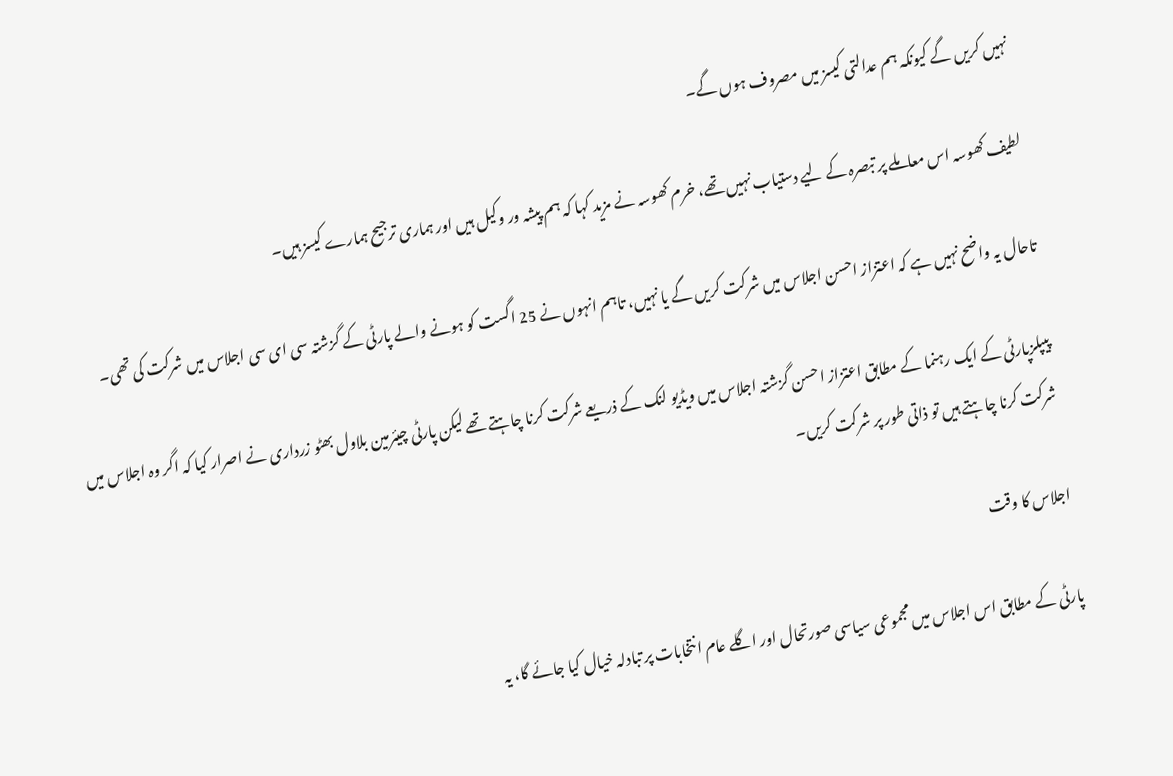نہیں کریں گے کیونکہ ہم عدالتی کیسز میں مصروف ہوں گے۔

لطیف کھوسہ اس معاملے پر تبصرہ کے لیے دستیاب نہیں تھے، خرم کھوسہ نے مزید کہا کہ ہم پیشہ ور وکیل ہیں اور ہماری ترجیح ہمارے کیسز ہیں۔

تاحال یہ واضح نہیں ہے کہ اعتزاز احسن اجلاس میں شرکت کریں گے یا نہیں، تاہم انہوں نے 25 اگست کو ہونے والے پارٹی کے گزشتہ سی ای سی اجلاس میں شرکت کی تھی۔

پیپلزپارٹی کے ایک رہنما کے مطابق اعتزاز احسن گزشتہ اجلاس میں ویڈیو لنک کے ذریعے شرکت کرنا چاہتے تھے لیکن پارٹی چیئرمین بلاول بھٹو زرداری نے اصرار کیا کہ اگر وہ اجلاس میں شرکت کرنا چاہتے ہیں تو ذاتی طور پر شرکت کریں۔

اجلاس کا وقت

پارٹی کے مطابق اس اجلاس میں مجموعی سیاسی صورتحال اور اگلے عام انتخابات پر تبادلہ خیال کیا جائے گا، یہ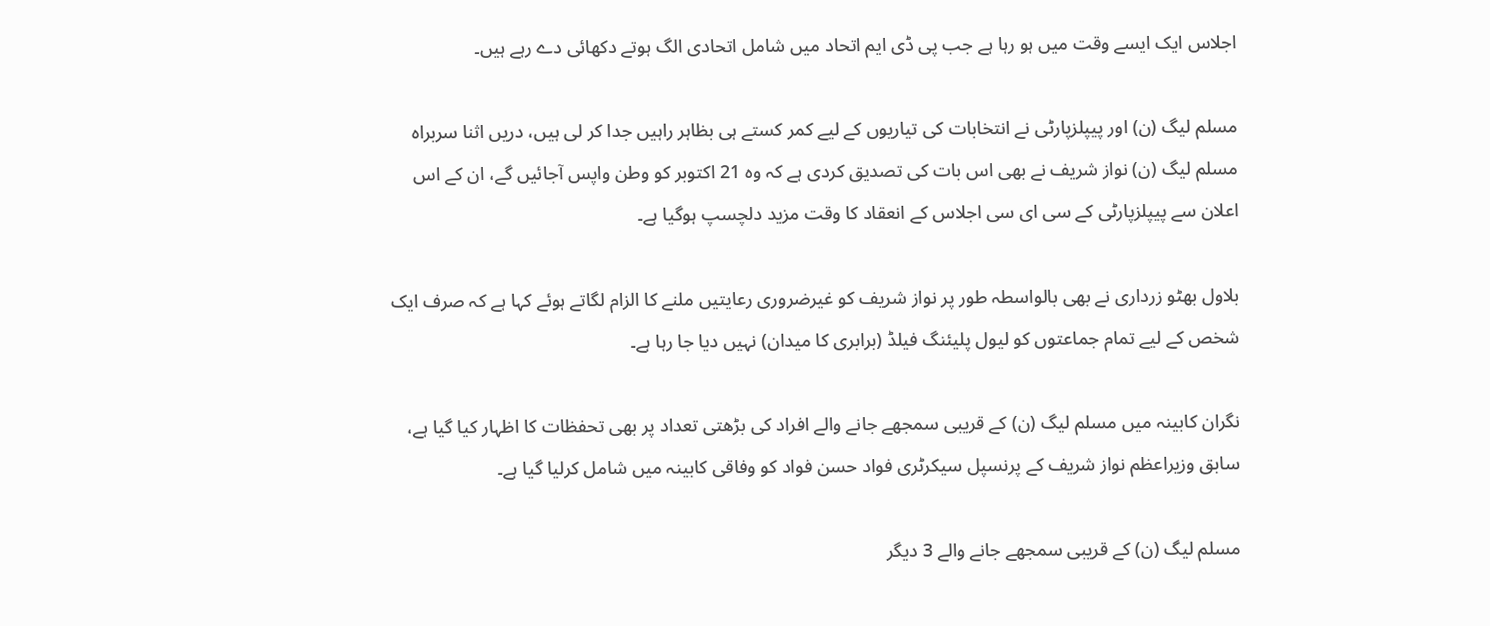اجلاس ایک ایسے وقت میں ہو رہا ہے جب پی ڈی ایم اتحاد میں شامل اتحادی الگ ہوتے دکھائی دے رہے ہیں۔

مسلم لیگ (ن) اور پیپلزپارٹی نے انتخابات کی تیاریوں کے لیے کمر کستے ہی بظاہر راہیں جدا کر لی ہیں، دریں اثنا سربراہ مسلم لیگ (ن) نواز شریف نے بھی اس بات کی تصدیق کردی ہے کہ وہ 21 اکتوبر کو وطن واپس آجائیں گے، ان کے اس اعلان سے پیپلزپارٹی کے سی ای سی اجلاس کے انعقاد کا وقت مزید دلچسپ ہوگیا ہے۔

بلاول بھٹو زرداری نے بھی بالواسطہ طور پر نواز شریف کو غیرضروری رعایتیں ملنے کا الزام لگاتے ہوئے کہا ہے کہ صرف ایک شخص کے لیے تمام جماعتوں کو لیول پلیئنگ فیلڈ (برابری کا میدان) نہیں دیا جا رہا ہے۔

نگران کابینہ میں مسلم لیگ (ن) کے قریبی سمجھے جانے والے افراد کی بڑھتی تعداد پر بھی تحفظات کا اظہار کیا گیا ہے، سابق وزیراعظم نواز شریف کے پرنسپل سیکرٹری فواد حسن فواد کو وفاقی کابینہ میں شامل کرلیا گیا ہے۔

مسلم لیگ (ن) کے قریبی سمجھے جانے والے 3 دیگر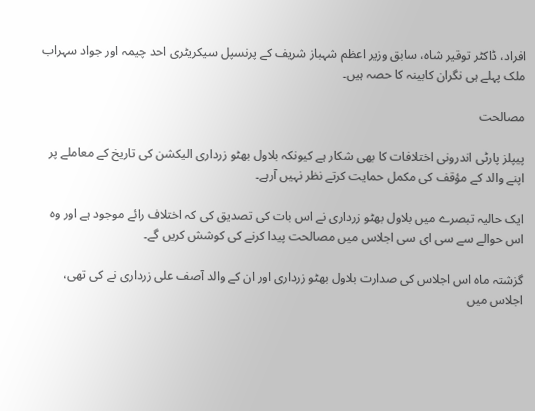افراد، ڈاکٹر توقیر شاہ، سابق وزیر اعظم شہباز شریف کے پرنسپل سیکریٹری احد چیمہ اور جواد سہراب ملک پہلے ہی نگران کابینہ کا حصہ ہیں۔

مصالحت

پیپلز پارٹی اندرونی اختلافات کا بھی شکار ہے کیونکہ بلاول بھٹو زرداری الیکشن کی تاریخ کے معاملے پر اپنے والد کے مؤقف کی مکمل حمایت کرتے نظر نہیں آرہے۔

ایک حالیہ تبصرے میں بلاول بھٹو زرداری نے اس بات کی تصدیق کی کہ اختلاف رائے موجود ہے اور وہ اس حوالے سے سی ای سی اجلاس میں مصالحت پیدا کرنے کی کوشش کریں گے۔

گزشتہ ماہ اس اجلاس کی صدارت بلاول بھٹو زرداری اور ان کے والد آصف علی زرداری نے کی تھی، اجلاس میں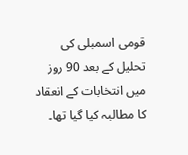قومی اسمبلی کی تحلیل کے بعد 90 روز میں انتخابات کے انعقاد کا مطالبہ کیا گیا تھا۔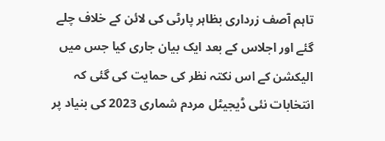تاہم آصف زرداری بظاہر پارٹی کی لائن کے خلاف چلے گئے اور اجلاس کے بعد ایک بیان جاری کیا جس میں الیکشن کے اس نکتہ نظر کی حمایت کی گئی کہ انتخابات نئی ڈیجیٹل مردم شماری 2023 کی بنیاد پر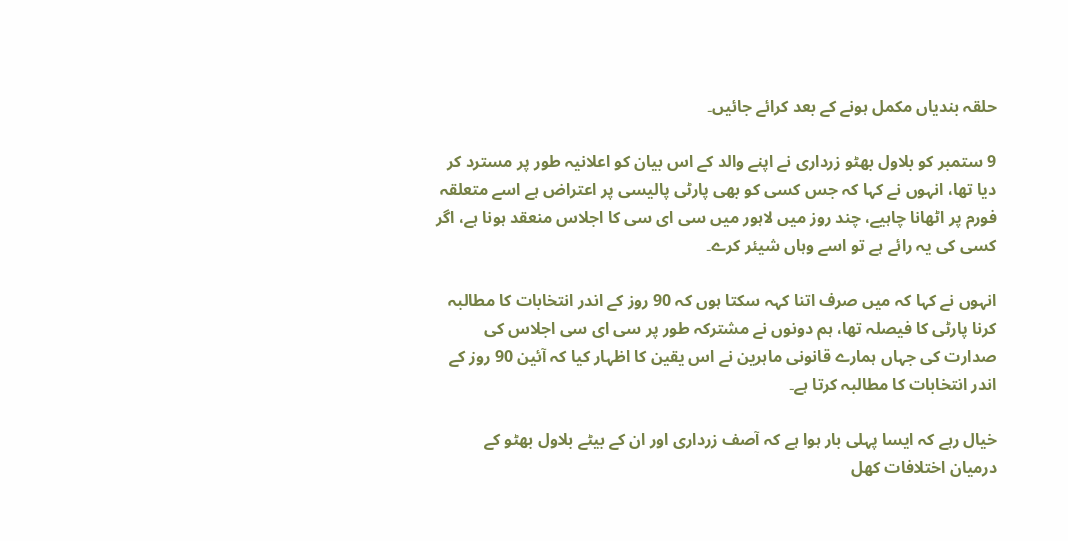حلقہ بندیاں مکمل ہونے کے بعد کرائے جائیں۔

9 ستمبر کو بلاول بھٹو زرداری نے اپنے والد کے اس بیان کو اعلانیہ طور پر مسترد کر دیا تھا، انہوں نے کہا کہ جس کسی کو بھی پارٹی پالیسی پر اعتراض ہے اسے متعلقہ فورم پر اٹھانا چاہیے، چند روز میں لاہور میں سی ای سی کا اجلاس منعقد ہونا ہے، اگر کسی کی یہ رائے ہے تو اسے وہاں شیئر کرے۔

انہوں نے کہا کہ میں صرف اتنا کہہ سکتا ہوں کہ 90 روز کے اندر انتخابات کا مطالبہ کرنا پارٹی کا فیصلہ تھا، ہم دونوں نے مشترکہ طور پر سی ای سی اجلاس کی صدارت کی جہاں ہمارے قانونی ماہرین نے اس یقین کا اظہار کیا کہ آئین 90 روز کے اندر انتخابات کا مطالبہ کرتا ہے۔

خیال رہے کہ ایسا پہلی بار ہوا ہے کہ آصف زرداری اور ان کے بیٹے بلاول بھٹو کے درمیان اختلافات کھل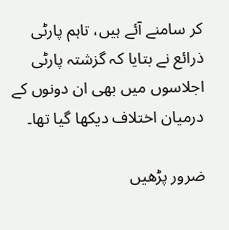کر سامنے آئے ہیں، تاہم پارٹی ذرائع نے بتایا کہ گزشتہ پارٹی اجلاسوں میں بھی ان دونوں کے درمیان اختلاف دیکھا گیا تھا۔

ضرور پڑھیں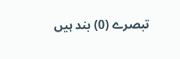تبصرے (0) بند ہیں